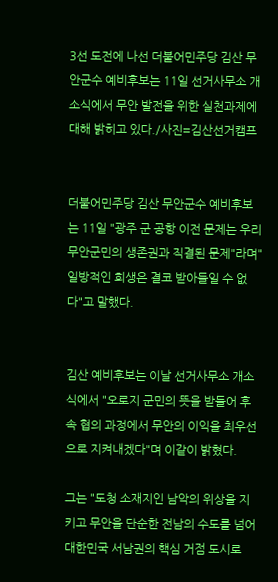3선 도전에 나선 더불어민주당 김산 무안군수 예비후보는 11일 선거사무소 개소식에서 무안 발전을 위한 실천과제에 대해 밝히고 있다./사진=김산선거캠프


더불어민주당 김산 무안군수 예비후보는 11일 "광주 군 공항 이전 문제는 우리 무안군민의 생존권과 직결된 문제"라며"일방적인 희생은 결코 받아들일 수 없다"고 말했다.


김산 예비후보는 이날 선거사무소 개소식에서 "오로지 군민의 뜻을 받들어 후속 협의 과정에서 무안의 이익을 최우선으로 지켜내겠다"며 이같이 밝혔다.

그는 "도청 소재지인 남악의 위상을 지키고 무안을 단순한 전남의 수도를 넘어 대한민국 서남권의 핵심 거점 도시로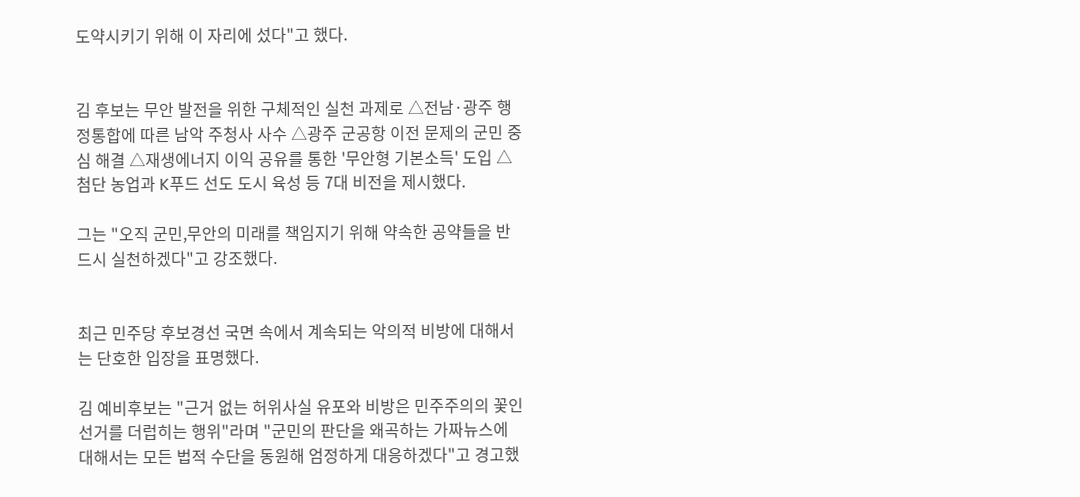도약시키기 위해 이 자리에 섰다"고 했다.


김 후보는 무안 발전을 위한 구체적인 실천 과제로 △전남·광주 행정통합에 따른 남악 주청사 사수 △광주 군공항 이전 문제의 군민 중심 해결 △재생에너지 이익 공유를 통한 '무안형 기본소득' 도입 △첨단 농업과 K푸드 선도 도시 육성 등 7대 비전을 제시했다.

그는 "오직 군민,무안의 미래를 책임지기 위해 약속한 공약들을 반드시 실천하겠다"고 강조했다.


최근 민주당 후보경선 국면 속에서 계속되는 악의적 비방에 대해서는 단호한 입장을 표명했다.

김 예비후보는 "근거 없는 허위사실 유포와 비방은 민주주의의 꽃인 선거를 더럽히는 행위"라며 "군민의 판단을 왜곡하는 가짜뉴스에
대해서는 모든 법적 수단을 동원해 엄정하게 대응하겠다"고 경고했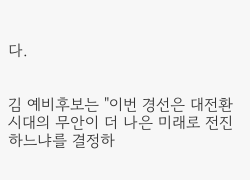다.


김 예비후보는 "이번 경선은 대전환 시대의 무안이 더 나은 미래로 전진하느냐를 결정하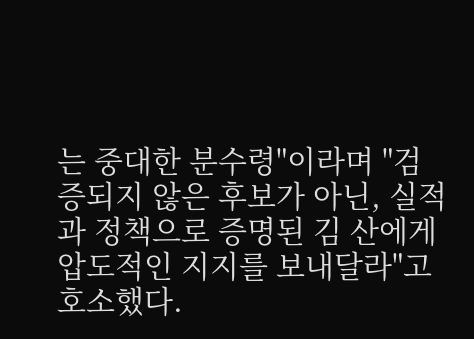는 중대한 분수령"이라며 "검증되지 않은 후보가 아닌, 실적과 정책으로 증명된 김 산에게 압도적인 지지를 보내달라"고 호소했다.